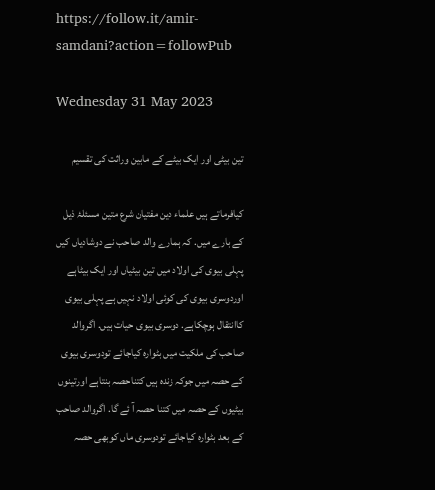https://follow.it/amir-samdani?action=followPub

Wednesday 31 May 2023

تین بیٹی اور ایک بیٹے کے مابین وراثت کی تقسیم

کیافرماتے ہیں علماء دین مفتیان شرع متین مسئلۂ ذیل کے بارے میں. کہ ہمارے والد صاحب نے دوشادیاں کیں پہلی بیوی کی اولاد میں تین بیٹیاں اور ایک بیٹاہے اوردوسری بیوی کی کوئی اولاد نہیں ہے پہلی بیوی کاانتقال ہوچکاہے. دوسری بیوی حیات ہیں. اگروالد صاحب کی ملکیت میں بٹوارہ کیاجائے تودوسری بیوی کے حصہ میں جوکہ زندہ ہیں کتناحصہ بنتاہے اورتینوں بیٹیوں کے حصہ میں کتنا حصہ آ ئے گا. اگروالد صاحب کے بعد بٹوارہ کیاجائے تودوسری ماں کوبھی حصہ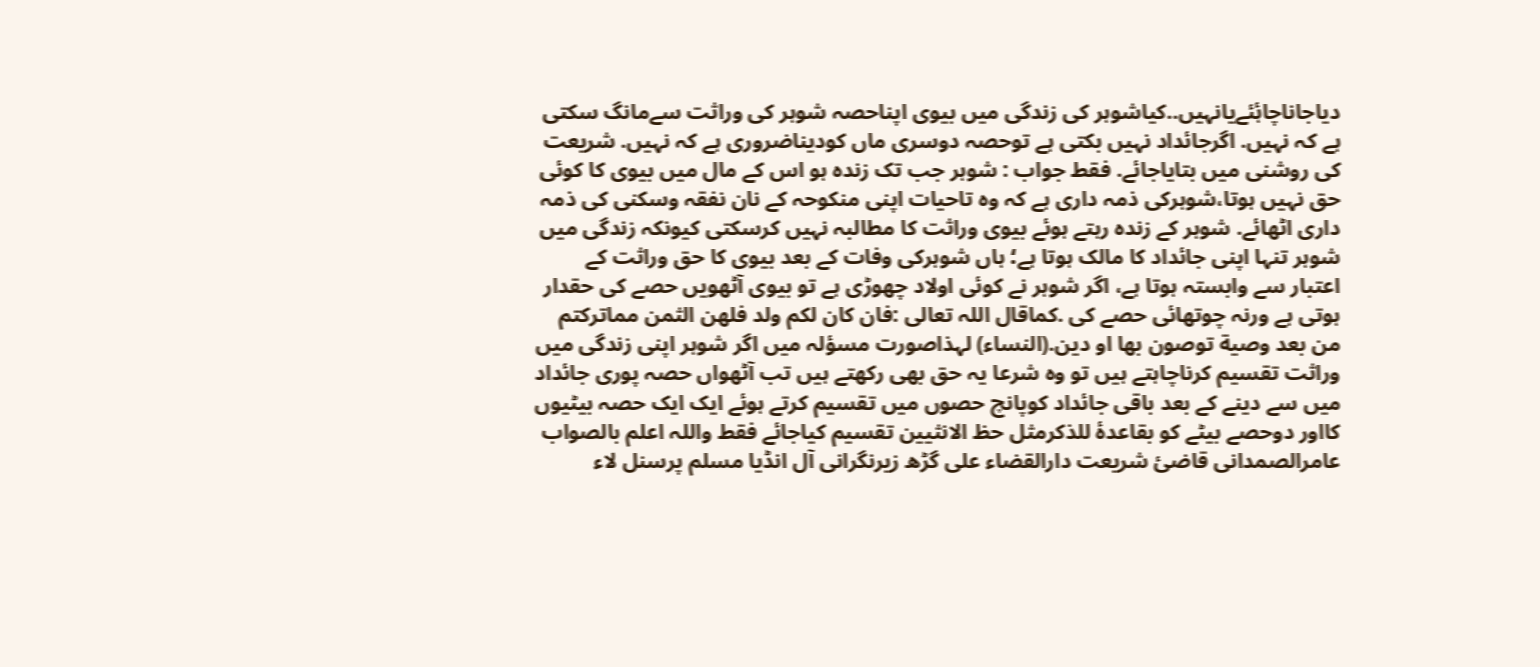دیاجاناچاۂئےیانہیں..کیاشوہر کی زندگی میں بیوی اپناحصہ شوہر کی وراثت سےمانگ سکتی ہے کہ نہیں. اگرجائداد نہیں بکتی ہے توحصہ دوسری ماں کودیناضروری ہے کہ نہیں. شریعت کی روشنی میں بتایاجائے. فقط جواب : شوہر جب تک زندہ ہو اس کے مال میں بیوی کا کوئی حق نہیں ہوتا،شوہرکی ذمہ داری ہے کہ وہ تاحیات اپنی منکوحہ کے نان نفقہ وسکنی کی ذمہ داری اٹھائے. شوہر کے زندہ رہتے ہوئے بیوی وراثت کا مطالبہ نہیں کرسکتی کیونکہ زندگی میں شوہر تنہا اپنی جائداد کا مالک ہوتا ہے؛ ہاں شوہرکی وفات کے بعد بیوی کا حق وراثت کے اعتبار سے وابستہ ہوتا ہے، اگر شوہر نے کوئی اولاد چھوڑی ہے تو بیوی آٹھویں حصے کی حقدار ہوتی ہے ورنہ چوتھائی حصے کی .کماقال اللہ تعالی :فان كان لكم ولد فلهن الثمن مماتركتم من بعد وصية توصون بها او دين.(النساء) لہذاصورت مسؤلہ میں اگر شوہر اپنی زندگی میں وراثت تقسیم کرناچاہتے ہیں تو وہ شرعا یہ حق بھی رکھتے ہیں تب آٹھواں حصہ پوری جائداد میں سے دینے کے بعد باقی جائداد کوپانچ حصوں میں تقسیم کرتے ہوئے ایک ایک حصہ بیٹیوں کااور دوحصے بیٹے کو بقاعدۂ للذکرمثل حظ الانثیین تقسیم کیاجائے فقط واللہ اعلم بالصواب عامرالصمدانی قاضئ شریعت دارالقضاء علی گڑھ زیرنگرانی آل انڈیا مسلم پرسنل لاء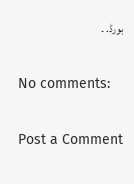بورڈ. ۔

No comments:

Post a Comment